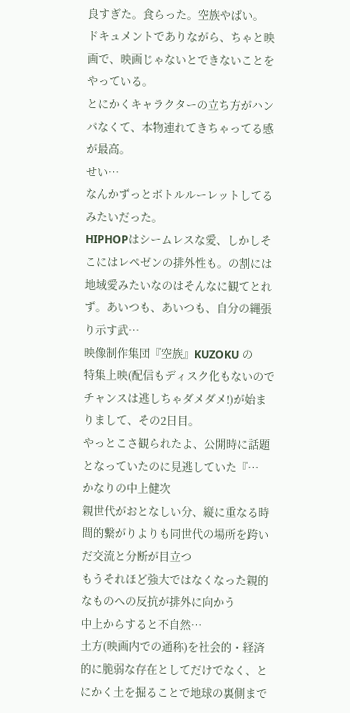良すぎた。食らった。空族やばい。
ドキュメントでありながら、ちゃと映画で、映画じゃないとできないことをやっている。
とにかくキャラクターの立ち方がハンパなくて、本物連れてきちゃってる感が最高。
せい…
なんかずっとボトルルーレットしてるみたいだった。
HIPHOPはシームレスな愛、しかしそこにはレペゼンの排外性も。の割には地域愛みたいなのはそんなに観てとれず。あいつも、あいつも、自分の縄張り示す武…
映像制作集団『空族』KUZOKU の
特集上映(配信もディスク化もないのでチャンスは逃しちゃダメダメ!)が始まりまして、その2日目。
やっとこさ観られたよ、公開時に話題となっていたのに見逃していた『…
かなりの中上健次
親世代がおとなしい分、縦に重なる時間的繋がりよりも同世代の場所を跨いだ交流と分断が目立つ
もうそれほど強大ではなくなった親的なものへの反抗が排外に向かう
中上からすると不自然…
土方(映画内での通称)を社会的・経済的に脆弱な存在としてだけでなく、とにかく土を掘ることで地球の裏側まで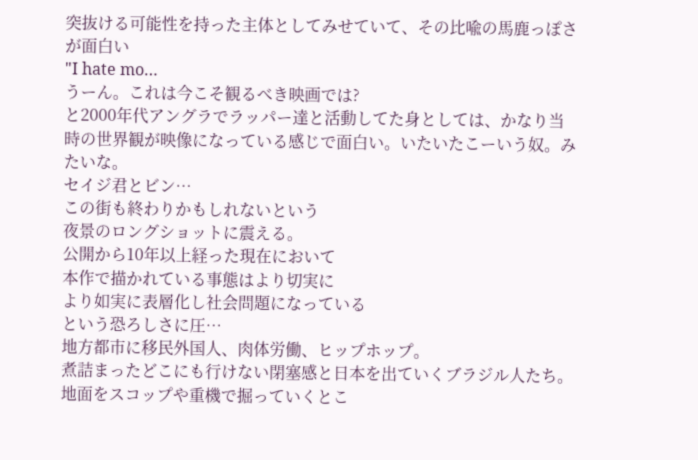突抜ける可能性を持った主体としてみせていて、その比喩の馬鹿っぽさが面白い
"I hate mo…
うーん。これは今こそ観るべき映画では?
と2000年代アングラでラッパー達と活動してた身としては、かなり当時の世界観が映像になっている感じで面白い。いたいたこーいう奴。みたいな。
セイジ君とビン…
この街も終わりかもしれないという
夜景のロングショットに震える。
公開から10年以上経った現在において
本作で描かれている事態はより切実に
より如実に表層化し社会問題になっている
という恐ろしさに圧…
地方都市に移民外国人、肉体労働、ヒップホップ。
煮詰まったどこにも行けない閉塞感と日本を出ていくブラジル人たち。
地面をスコップや重機で掘っていくとこ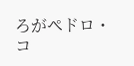ろがペドロ・コ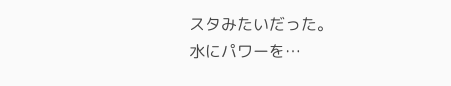スタみたいだった。
水にパワーを…